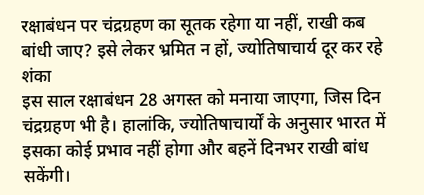रक्षाबंधन पर चंद्रग्रहण का सूतक रहेगा या नहीं, राखी कब बांधी जाए? इसे लेकर भ्रमित न हों, ज्योतिषाचार्य दूर कर रहे शंका
इस साल रक्षाबंधन 28 अगस्त को मनाया जाएगा, जिस दिन चंद्रग्रहण भी है। हालांकि, ज्योतिषाचार्यों के अनुसार भारत में इसका कोई प्रभाव नहीं होगा और बहनें दिनभर राखी बांध सकेंगी।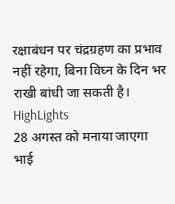रक्षाबंधन पर चंद्रग्रहण का प्रभाव नहीं रहेगा, बिना विघ्न के दिन भर राखी बांधी जा सकती है।
HighLights
28 अगस्त को मनाया जाएगा भाई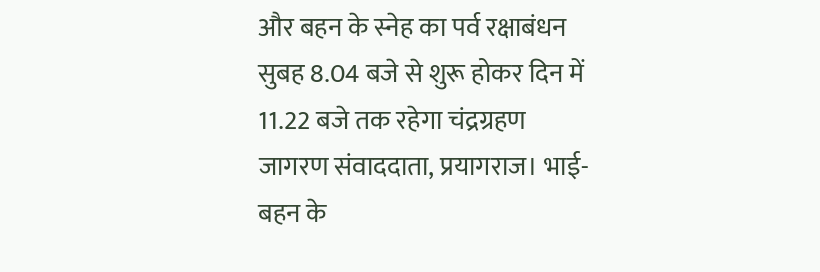और बहन के स्नेह का पर्व रक्षाबंधन
सुबह 8.04 बजे से शुरू होकर दिन में 11.22 बजे तक रहेगा चंद्रग्रहण
जागरण संवाददाता, प्रयागराज। भाई-बहन के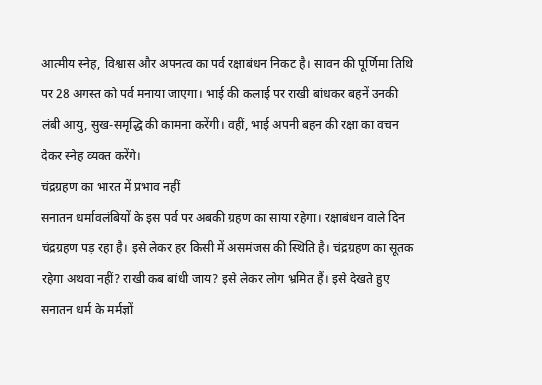आत्मीय स्नेह, विश्वास और अपनत्व का पर्व रक्षाबंधन निकट है। सावन की पूर्णिमा तिथि पर 28 अगस्त को पर्व मनाया जाएगा। भाई की कलाई पर राखी बांधकर बहनें उनकी लंबी आयु, सुख-समृद्धि की कामना करेंगी। वहीं, भाई अपनी बहन की रक्षा का वचन देकर स्नेह व्यक्त करेंगे।
चंद्रग्रहण का भारत में प्रभाव नहीं
सनातन धर्मावलंबियों के इस पर्व पर अबकी ग्रहण का साया रहेगा। रक्षाबंधन वाले दिन चंद्रग्रहण पड़ रहा है। इसे लेकर हर किसी में असमंजस की स्थिति है। चंद्रग्रहण का सूतक रहेगा अथवा नहीं? राखी कब बांधी जाय? इसे लेकर लोग भ्रमित हैं। इसे देखते हुए सनातन धर्म के मर्मज्ञों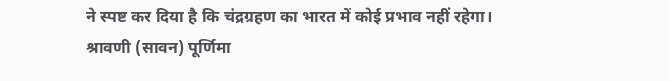ने स्पष्ट कर दिया है कि चंद्रग्रहण का भारत में कोई प्रभाव नहीं रहेगा। श्रावणी (सावन) पूर्णिमा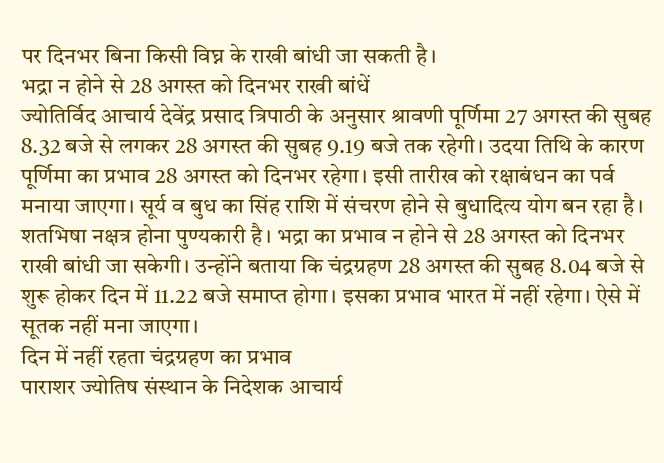पर दिनभर बिना किसी विघ्न के राखी बांधी जा सकती है।
भद्रा न होने से 28 अगस्त को दिनभर राखी बांधें
ज्योतिर्विद आचार्य देवेंद्र प्रसाद त्रिपाठी के अनुसार श्रावणी पूर्णिमा 27 अगस्त की सुबह 8.32 बजे से लगकर 28 अगस्त की सुबह 9.19 बजे तक रहेगी। उदया तिथि के कारण पूर्णिमा का प्रभाव 28 अगस्त को दिनभर रहेगा। इसी तारीख को रक्षाबंधन का पर्व मनाया जाएगा। सूर्य व बुध का सिंह राशि में संचरण होने से बुधादित्य योग बन रहा है। शतभिषा नक्षत्र होना पुण्यकारी है। भद्रा का प्रभाव न होने से 28 अगस्त को दिनभर राखी बांधी जा सकेगी। उन्होंने बताया कि चंद्रग्रहण 28 अगस्त की सुबह 8.04 बजे से शुरू होकर दिन में 11.22 बजे समाप्त होगा। इसका प्रभाव भारत में नहीं रहेगा। ऐसे में सूतक नहीं मना जाएगा।
दिन में नहीं रहता चंद्रग्रहण का प्रभाव
पाराशर ज्योतिष संस्थान के निदेशक आचार्य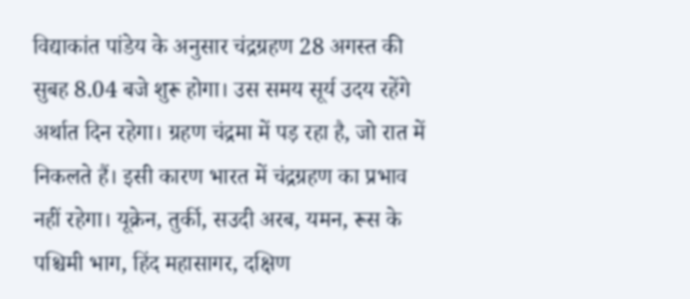विद्याकांत पांडेय के अनुसार चंद्रग्रहण 28 अगस्त की सुबह 8.04 बजे शुरू होगा। उस समय सूर्य उदय रहेंगे अर्थात दिन रहेगा। ग्रहण चंद्रमा में पड़ रहा है, जो रात में निकलते हैं। इसी कारण भारत में चंद्रग्रहण का प्रभाव नहीं रहेगा। यूक्रेन, तुर्की, सउदी अरब, यमन, रूस के पश्चिमी भाग, हिंद महासागर, दक्षिण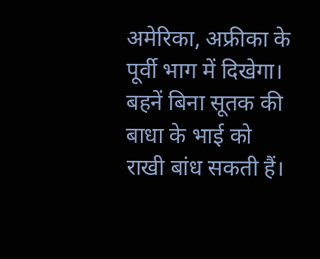अमेरिका, अफ्रीका के पूर्वी भाग में दिखेगा। बहनें बिना सूतक की बाधा के भाई को राखी बांध सकती हैं।